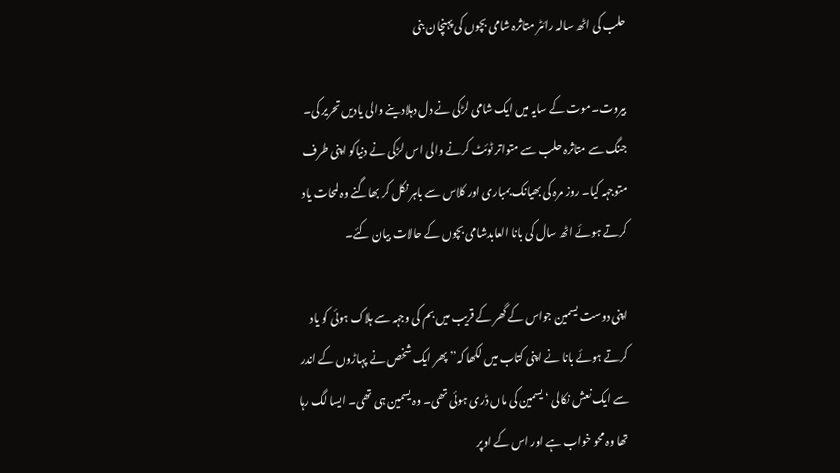حلب کی اٹھ سالہ رائٹر متاثرہ شامی بچوں کی پہنچان بنی

بیروت۔موت کے سایہ میں ایک شامی لڑکی نے دل دہلادینے والی یادیں تحریر کی۔ جنگ سے متاثرہ حلب سے متواتر ٹوئٹ کرنے والی اس لڑکی نے دنیاکو اپنی طرف متوجہہ کیا۔ روز مرہ کی بھیانک بمباری اور کلاس سے باہر نکل کر بھاگنے وہ لمحات یاد کرتے ہوئے اٹھ سال کی بانا العابدشامی بچوں کے حالات بیان کئے۔

اپنی دوست یسمین جواس کے گھر کے قریب میں بم کی وجہہ سے ہلاک ہوئی کو یاد کرتے ہوئے بانا نے اپنی کتاب میں لکھا کہ’’ پھر ایک شخص نے پہاڑوں کے اندر سے ایک نعش نکالی ‘ یسمین کی ماں ڈری ہوئی تھی۔ وہ یسمین ہی تھی۔ ایسا لگ رہا تھا وہ محو خواب ہے اور اس کے اوپر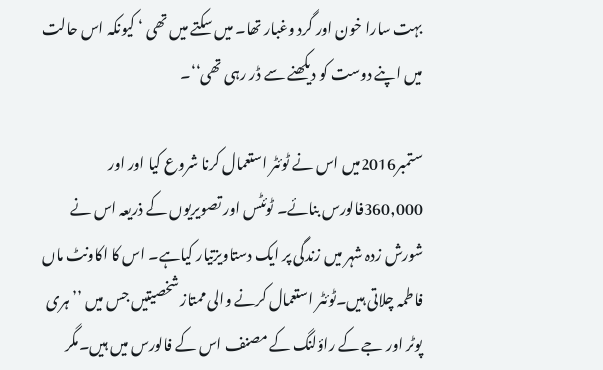بہت سارا خون اور گرد وغبار تھا۔ میں سکتے میں تھی ‘ کیونکہ اس حالت میں اپنے دوست کو دیکھنے سے ڈر رہی تھی‘‘۔

ستمبر2016میں اس نے ٹوئٹر استعمال کرنا شروع کیا اور اور 360,000فالورس بنائے۔ ٹوئٹس اور تصویریوں کے ذریعہ اس نے شورش زدہ شہر میں زندگی پر ایک دستاویزتیار کیاہے۔ اس کا اکاونٹ ماں فاطمہ چلاتی ہیں۔ٹوئٹر استعمال کرنے والی ممتاز شخصیتیں جس میں ’’ ہری پوٹر اور جے کے راؤلنگ کے مصنف اس کے فالورس میں ہیں۔مگر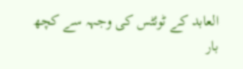العابد کے ٹوئٹس کی وجہہ سے کچھ بار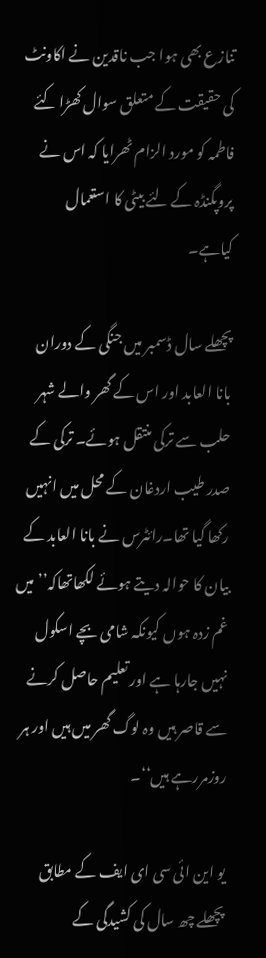تنازع بھی ہوا جب ناقدین نے اکاونٹ کی حقیقت کے متعلق سوال کھڑا کئے فاطمہ کو مورد الزام ٹھرایا کہ اس نے پروپگنڈہ کے لئے بیٹی کا استعمال کیاہے۔

پچھلے سال ڈسمبر میں جنگی کے دوران بانا العابد اور اس کے گھر والے شہر حلب سے ترکی منتقل ہوئے۔ ترکی کے صدر طیب اردغان کے محل میں انہیں رکھا گیا تھا۔رائٹرس نے بانا العابد کے بیان کا حوالہ دیتے ہوئے لکھاتھاکہ’’ میں غم زدہ ہوں کیونکہ شامی بچے اسکول نہیں جارہا ہے اور تعلیم حاصل کرنے سے قاصر ہیں وہ لوگ گھر میں ہیں اور ہر روزمررہے ہیں‘‘۔

یو این ائی سی ای ایف کے مطابق پچھلے چھ سال کی کشیدگی کے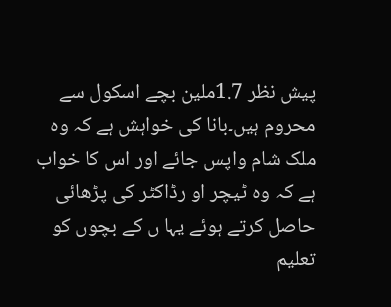پیش نظر 1.7ملین بچے اسکول سے محروم ہیں۔بانا کی خواہش ہے کہ وہ ملک شام واپس جائے اور اس کا خواب ہے کہ وہ ٹیچر او رڈاکٹر کی پڑھائی حاصل کرتے ہوئے یہا ں کے بچوں کو تعلیم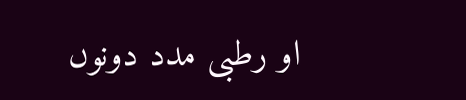او رطبی مدد دونوں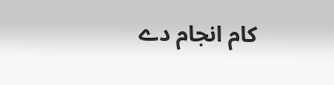کام انجام دے